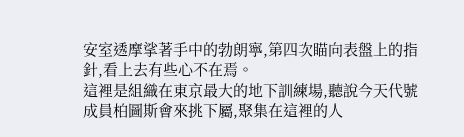安室透摩挲著手中的勃朗寧,第四次瞄向表盤上的指針,看上去有些心不在焉。
這裡是組織在東京最大的地下訓練場,聽說今天代號成員柏圖斯會來挑下屬,聚集在這裡的人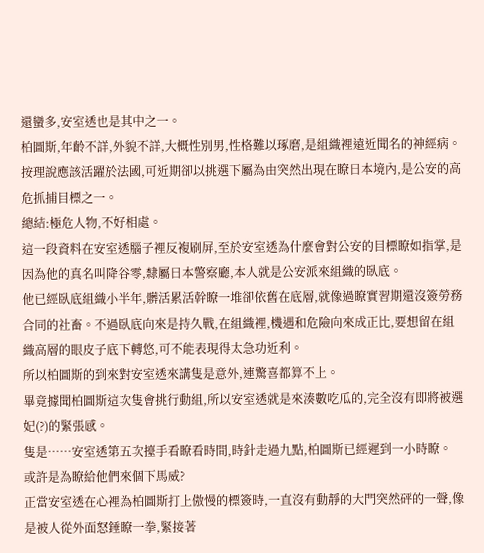還蠻多,安室透也是其中之一。
柏圖斯,年齡不詳,外貌不詳,大概性別男,性格難以琢磨,是組織裡遠近聞名的神經病。按理說應該活躍於法國,可近期卻以挑選下屬為由突然出現在瞭日本境內,是公安的高危抓捕目標之一。
總結:極危人物,不好相處。
這一段資料在安室透腦子裡反複刷屏,至於安室透為什麼會對公安的目標瞭如指掌,是因為他的真名叫降谷零,隸屬日本警察廳,本人就是公安派來組織的臥底。
他已經臥底組織小半年,髒活累活幹瞭一堆卻依舊在底層,就像過瞭實習期還沒簽勞務合同的社畜。不過臥底向來是持久戰,在組織裡,機遇和危險向來成正比,要想留在組織高層的眼皮子底下轉悠,可不能表現得太急功近利。
所以柏圖斯的到來對安室透來講隻是意外,連驚喜都算不上。
畢竟據聞柏圖斯這次隻會挑行動組,所以安室透就是來湊數吃瓜的,完全沒有即將被選妃(?)的緊張感。
隻是……安室透第五次擡手看瞭看時間,時針走過九點,柏圖斯已經遲到一小時瞭。
或許是為瞭給他們來個下馬威?
正當安室透在心裡為柏圖斯打上傲慢的標簽時,一直沒有動靜的大門突然砰的一聲,像是被人從外面怒錘瞭一拳,緊接著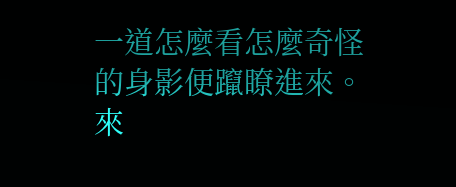一道怎麼看怎麼奇怪的身影便躥瞭進來。
來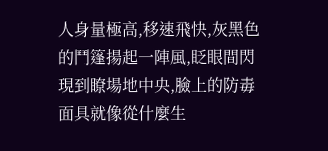人身量極高,移速飛快,灰黑色的鬥篷揚起一陣風,眨眼間閃現到瞭場地中央,臉上的防毒面具就像從什麼生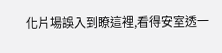化片場誤入到瞭這裡,看得安室透一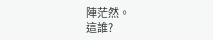陣茫然。
這誰?